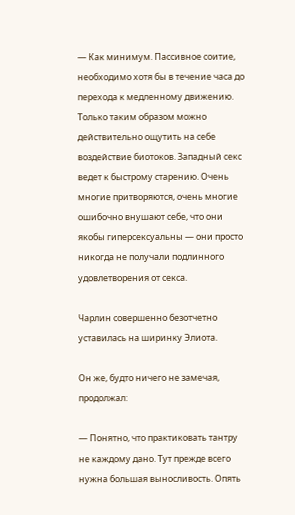— Как минимум. Пассивное соитие, необходимо хотя бы в течение часа до перехода к медленному движению. Только таким образом можно действительно ощутить на себе воздействие биотоков. Западный секс ведет к быстрому старению. Очень многие притворяются, очень многие ошибочно внушают себе, что они якобы гиперсексуальны — они просто никогда не получали подлинного удовлетворения от секса.

Чарлин совершенно безотчетно уставилась на ширинку Элиота.

Он же, будто ничего не замечая, продолжал:

— Понятно, что практиковать тантру не каждому дано. Тут прежде всего нужна большая выносливость. Опять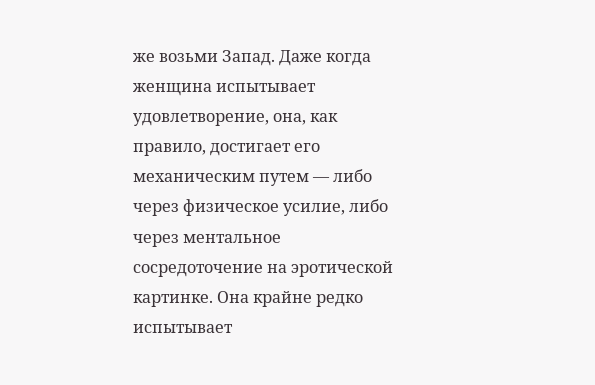же возьми Запад. Даже когда женщина испытывает удовлетворение, она, как правило, достигает его механическим путем — либо через физическое усилие, либо через ментальное сосредоточение на эротической картинке. Она крайне редко испытывает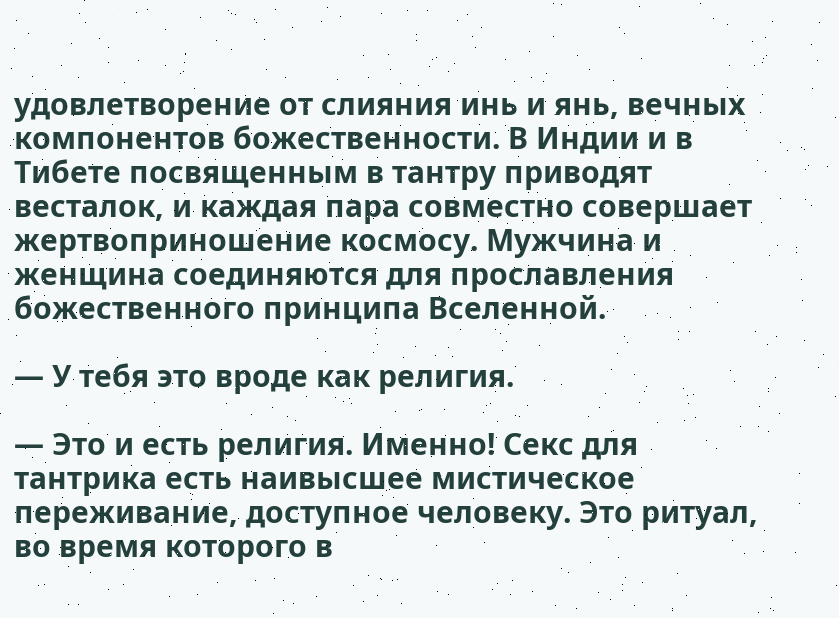удовлетворение от слияния инь и янь, вечных компонентов божественности. В Индии и в Тибете посвященным в тантру приводят весталок, и каждая пара совместно совершает жертвоприношение космосу. Мужчина и женщина соединяются для прославления божественного принципа Вселенной.

— У тебя это вроде как религия.

— Это и есть религия. Именно! Секс для тантрика есть наивысшее мистическое переживание, доступное человеку. Это ритуал, во время которого в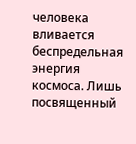человека вливается беспредельная энергия космоса. Лишь посвященный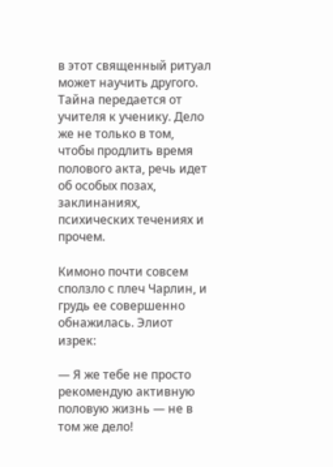в этот священный ритуал может научить другого. Тайна передается от учителя к ученику. Дело же не только в том, чтобы продлить время полового акта, речь идет об особых позах, заклинаниях, психических течениях и прочем.

Кимоно почти совсем сползло с плеч Чарлин, и грудь ее совершенно обнажилась. Элиот изрек:

— Я же тебе не просто рекомендую активную половую жизнь — не в том же дело!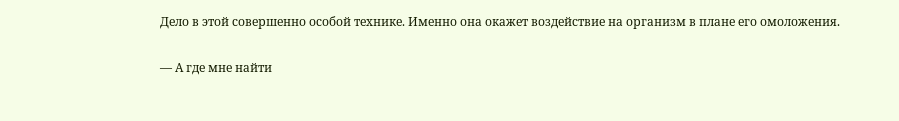Дело в этой совершенно особой технике. Именно она окажет воздействие на организм в плане его омоложения.

— А где мне найти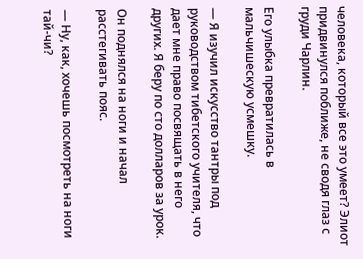человека, который все это умеет? Элиот придвинулся поближе, не сводя глаз с груди Чарлин.

Его улыбка превратилась в мальчишескую усмешку.

— Я изучил искусство тантры под руководством тибетского учителя, что дает мне право посвящать в него других. Я беру по сто долларов за урок.

Он поднялся на ноги и начал расстегивать пояс.

— Ну, как, хочешь посмотреть на ноги тай-чи?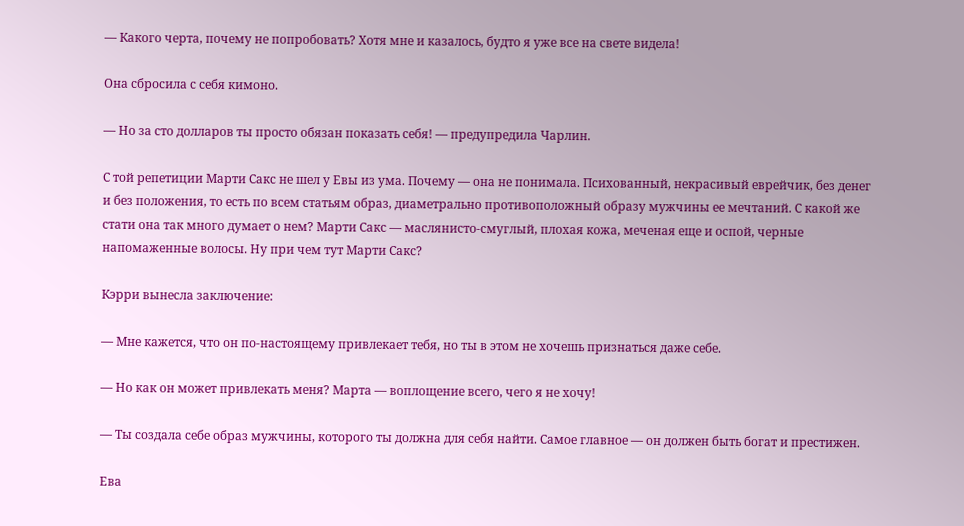— Какого черта, почему не попробовать? Хотя мне и казалось, будто я уже все на свете видела!

Она сбросила с себя кимоно.

— Но за сто долларов ты просто обязан показать себя! — предупредила Чарлин.

С той репетиции Марти Сакс не шел у Евы из ума. Почему — она не понимала. Психованный, некрасивый еврейчик, без денег и без положения, то есть по всем статьям образ, диаметрально противоположный образу мужчины ее мечтаний. С какой же стати она так много думает о нем? Марти Сакс — маслянисто-смуглый, плохая кожа, меченая еще и оспой, черные напомаженные волосы. Ну при чем тут Марти Сакс?

Кэрри вынесла заключение:

— Мне кажется, что он по-настоящему привлекает тебя, но ты в этом не хочешь признаться даже себе.

— Но как он может привлекать меня? Марта — воплощение всего, чего я не хочу!

— Ты создала себе образ мужчины, которого ты должна для себя найти. Самое главное — он должен быть богат и престижен.

Ева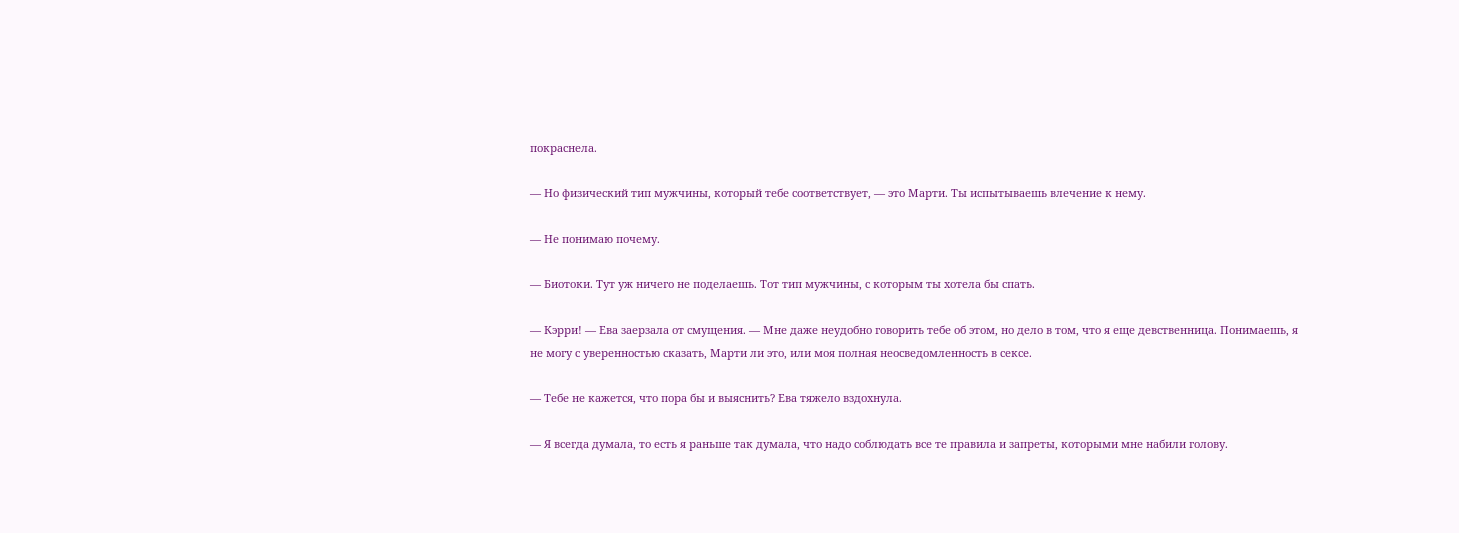покраснела.

— Но физический тип мужчины, который тебе соответствует, — это Марти. Ты испытываешь влечение к нему.

— Не понимаю почему.

— Биотоки. Тут уж ничего не поделаешь. Тот тип мужчины, с которым ты хотела бы спать.

— Кэрри! — Ева заерзала от смущения. — Мне даже неудобно говорить тебе об этом, но дело в том, что я еще девственница. Понимаешь, я не могу с уверенностью сказать, Марти ли это, или моя полная неосведомленность в сексе.

— Тебе не кажется, что пора бы и выяснить? Ева тяжело вздохнула.

— Я всегда думала, то есть я раньше так думала, что надо соблюдать все те правила и запреты, которыми мне набили голову.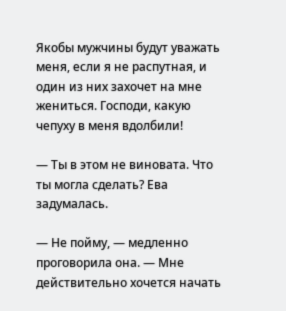Якобы мужчины будут уважать меня, если я не распутная, и один из них захочет на мне жениться. Господи, какую чепуху в меня вдолбили!

— Ты в этом не виновата. Что ты могла сделать? Ева задумалась.

— Не пойму, — медленно проговорила она. — Мне действительно хочется начать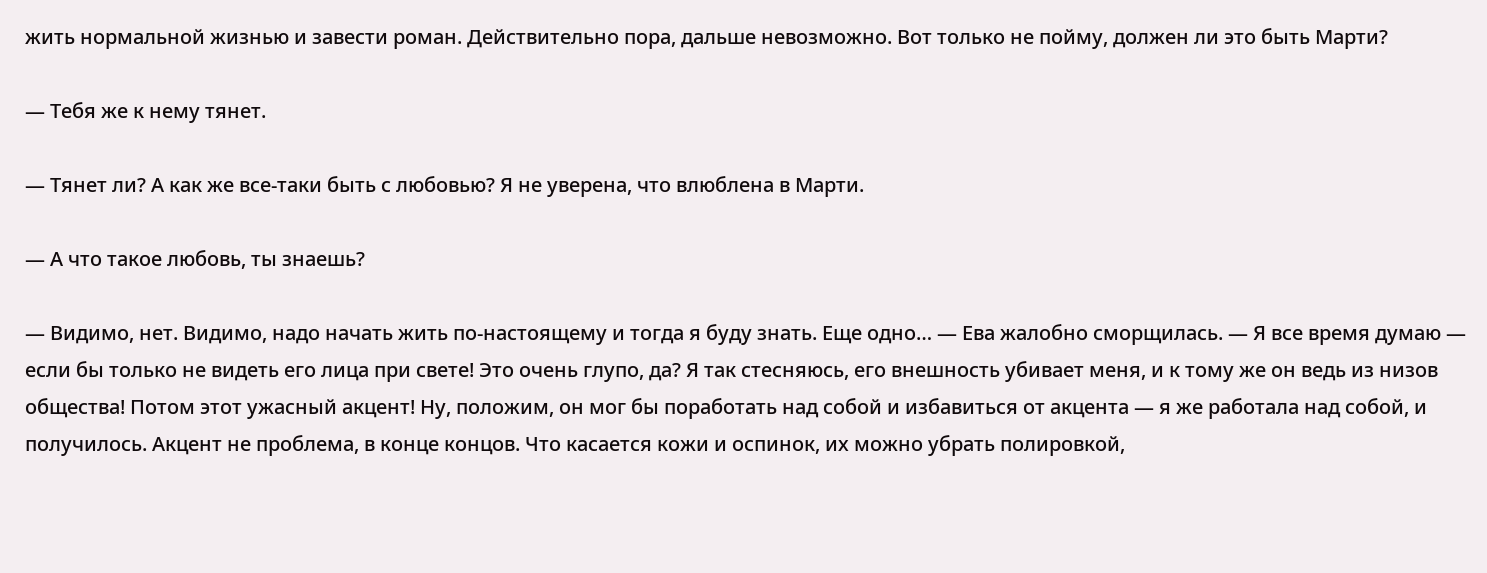жить нормальной жизнью и завести роман. Действительно пора, дальше невозможно. Вот только не пойму, должен ли это быть Марти?

— Тебя же к нему тянет.

— Тянет ли? А как же все-таки быть с любовью? Я не уверена, что влюблена в Марти.

— А что такое любовь, ты знаешь?

— Видимо, нет. Видимо, надо начать жить по-настоящему и тогда я буду знать. Еще одно… — Ева жалобно сморщилась. — Я все время думаю — если бы только не видеть его лица при свете! Это очень глупо, да? Я так стесняюсь, его внешность убивает меня, и к тому же он ведь из низов общества! Потом этот ужасный акцент! Ну, положим, он мог бы поработать над собой и избавиться от акцента — я же работала над собой, и получилось. Акцент не проблема, в конце концов. Что касается кожи и оспинок, их можно убрать полировкой,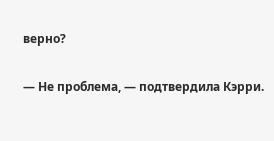верно?

— Не проблема, — подтвердила Кэрри.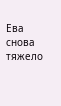Ева снова тяжело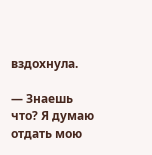вздохнула.

— Знаешь что? Я думаю отдать мою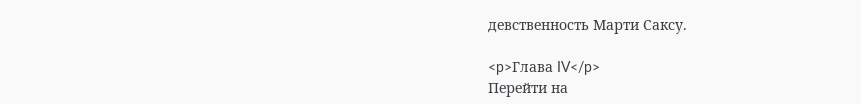девственность Марти Саксу.

<p>Глава IV</p>
Перейти на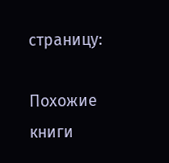страницу:

Похожие книги